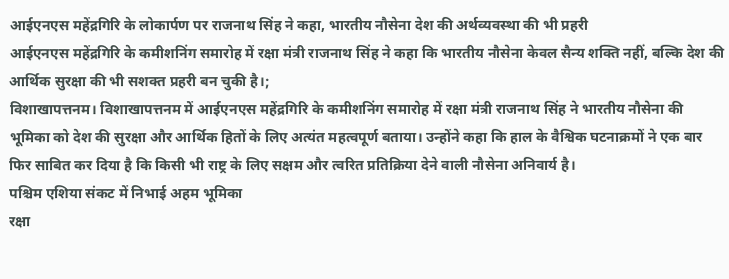आईएनएस महेंद्रगिरि के लोकार्पण पर राजनाथ सिंह ने कहा, भारतीय नौसेना देश की अर्थव्यवस्था की भी प्रहरी
आईएनएस महेंद्रगिरि के कमीशनिंग समारोह में रक्षा मंत्री राजनाथ सिंह ने कहा कि भारतीय नौसेना केवल सैन्य शक्ति नहीं, बल्कि देश की आर्थिक सुरक्षा की भी सशक्त प्रहरी बन चुकी है।;
विशाखापत्तनम। विशाखापत्तनम में आईएनएस महेंद्रगिरि के कमीशनिंग समारोह में रक्षा मंत्री राजनाथ सिंह ने भारतीय नौसेना की भूमिका को देश की सुरक्षा और आर्थिक हितों के लिए अत्यंत महत्वपूर्ण बताया। उन्होंने कहा कि हाल के वैश्विक घटनाक्रमों ने एक बार फिर साबित कर दिया है कि किसी भी राष्ट्र के लिए सक्षम और त्वरित प्रतिक्रिया देने वाली नौसेना अनिवार्य है।
पश्चिम एशिया संकट में निभाई अहम भूमिका
रक्षा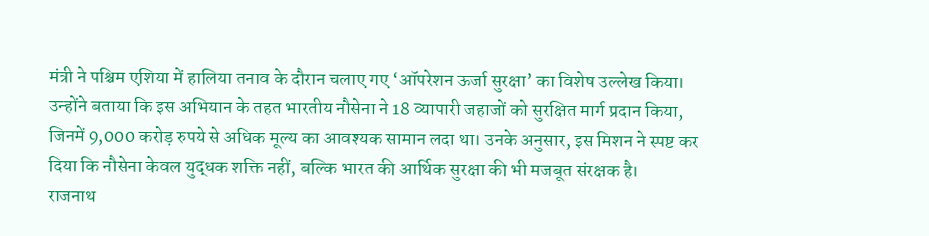मंत्री ने पश्चिम एशिया में हालिया तनाव के दौरान चलाए गए ‘ऑपरेशन ऊर्जा सुरक्षा’ का विशेष उल्लेख किया। उन्होंने बताया कि इस अभियान के तहत भारतीय नौसेना ने 18 व्यापारी जहाजों को सुरक्षित मार्ग प्रदान किया, जिनमें 9,000 करोड़ रुपये से अधिक मूल्य का आवश्यक सामान लदा था। उनके अनुसार, इस मिशन ने स्पष्ट कर दिया कि नौसेना केवल युद्धक शक्ति नहीं, बल्कि भारत की आर्थिक सुरक्षा की भी मजबूत संरक्षक है।
राजनाथ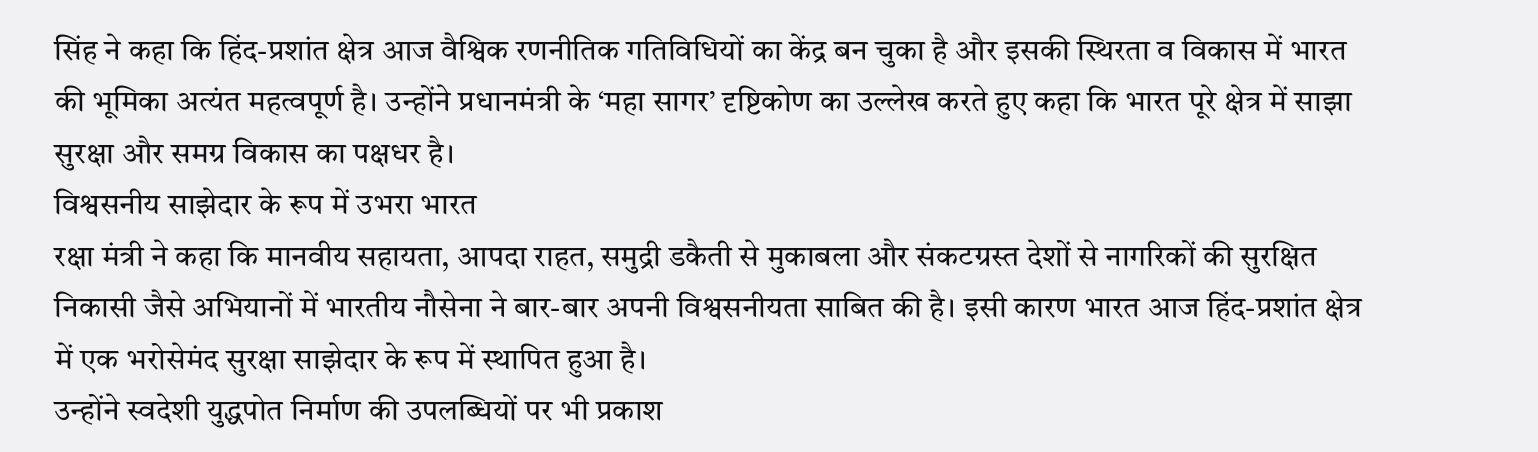सिंह ने कहा कि हिंद-प्रशांत क्षेत्र आज वैश्विक रणनीतिक गतिविधियों का केंद्र बन चुका है और इसकी स्थिरता व विकास में भारत की भूमिका अत्यंत महत्वपूर्ण है। उन्होंने प्रधानमंत्री के ‘महा सागर’ दृष्टिकोण का उल्लेख करते हुए कहा कि भारत पूरे क्षेत्र में साझा सुरक्षा और समग्र विकास का पक्षधर है।
विश्वसनीय साझेदार के रूप में उभरा भारत
रक्षा मंत्री ने कहा कि मानवीय सहायता, आपदा राहत, समुद्री डकैती से मुकाबला और संकटग्रस्त देशों से नागरिकों की सुरक्षित निकासी जैसे अभियानों में भारतीय नौसेना ने बार-बार अपनी विश्वसनीयता साबित की है। इसी कारण भारत आज हिंद-प्रशांत क्षेत्र में एक भरोसेमंद सुरक्षा साझेदार के रूप में स्थापित हुआ है।
उन्होंने स्वदेशी युद्धपोत निर्माण की उपलब्धियों पर भी प्रकाश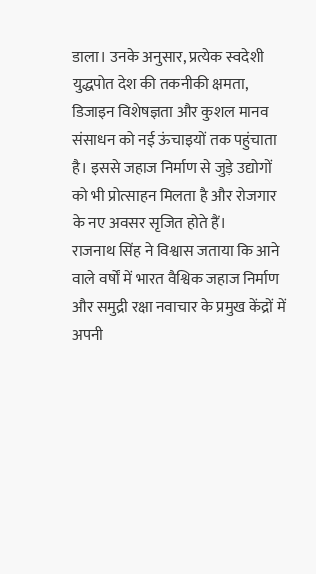डाला। उनके अनुसार, प्रत्येक स्वदेशी युद्धपोत देश की तकनीकी क्षमता, डिजाइन विशेषज्ञता और कुशल मानव संसाधन को नई ऊंचाइयों तक पहुंचाता है। इससे जहाज निर्माण से जुड़े उद्योगों को भी प्रोत्साहन मिलता है और रोजगार के नए अवसर सृजित होते हैं।
राजनाथ सिंह ने विश्वास जताया कि आने वाले वर्षों में भारत वैश्विक जहाज निर्माण और समुद्री रक्षा नवाचार के प्रमुख केंद्रों में अपनी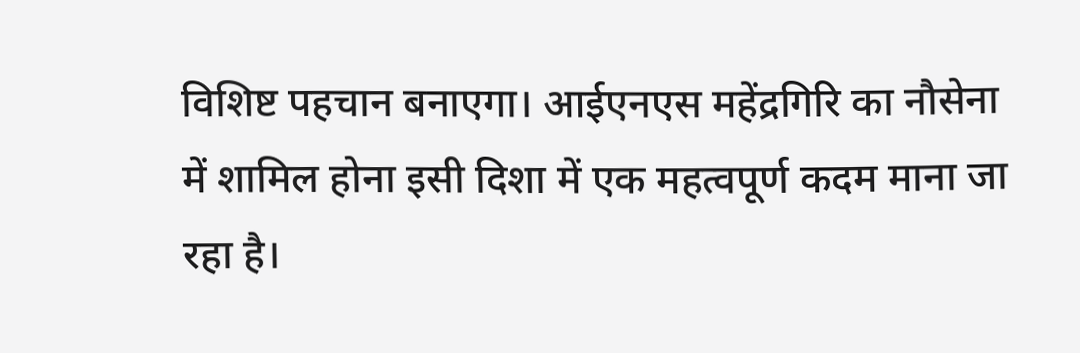विशिष्ट पहचान बनाएगा। आईएनएस महेंद्रगिरि का नौसेना में शामिल होना इसी दिशा में एक महत्वपूर्ण कदम माना जा रहा है।